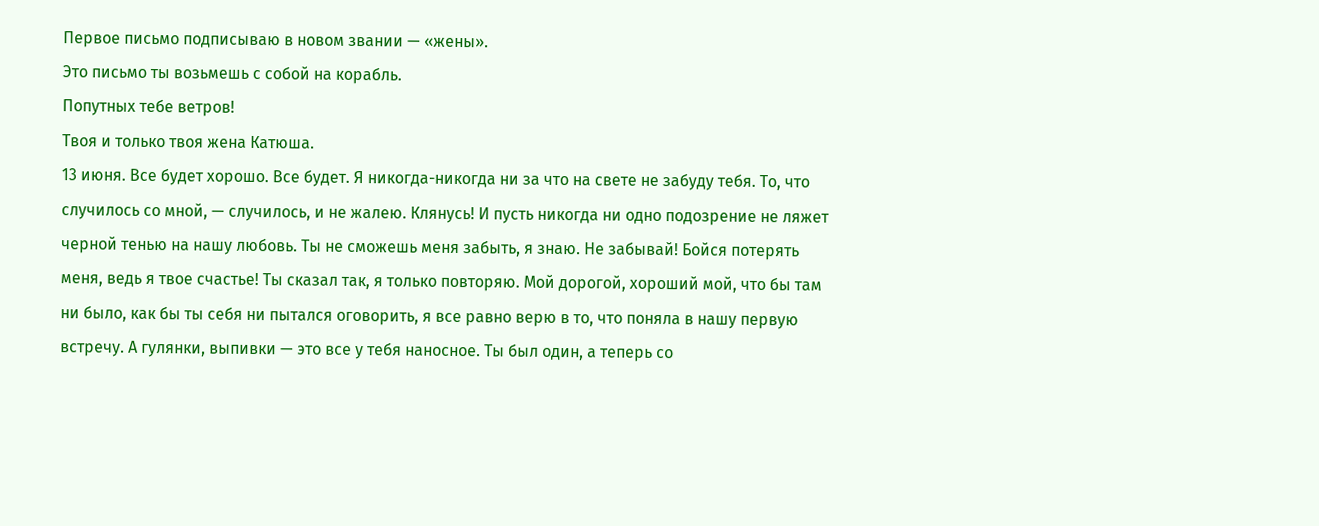Первое письмо подписываю в новом звании — «жены».
Это письмо ты возьмешь с собой на корабль.
Попутных тебе ветров!
Твоя и только твоя жена Катюша.
13 июня. Все будет хорошо. Все будет. Я никогда-никогда ни за что на свете не забуду тебя. То, что случилось со мной, — случилось, и не жалею. Клянусь! И пусть никогда ни одно подозрение не ляжет черной тенью на нашу любовь. Ты не сможешь меня забыть, я знаю. Не забывай! Бойся потерять меня, ведь я твое счастье! Ты сказал так, я только повторяю. Мой дорогой, хороший мой, что бы там ни было, как бы ты себя ни пытался оговорить, я все равно верю в то, что поняла в нашу первую встречу. А гулянки, выпивки — это все у тебя наносное. Ты был один, а теперь со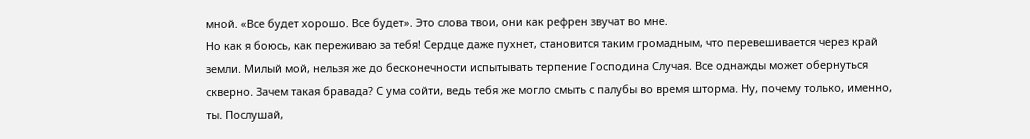мной. «Все будет хорошо. Все будет». Это слова твои, они как рефрен звучат во мне.
Но как я боюсь, как переживаю за тебя! Сердце даже пухнет, становится таким громадным, что перевешивается через край земли. Милый мой, нельзя же до бесконечности испытывать терпение Господина Случая. Все однажды может обернуться скверно. Зачем такая бравада? С ума сойти, ведь тебя же могло смыть с палубы во время шторма. Ну, почему только, именно, ты. Послушай,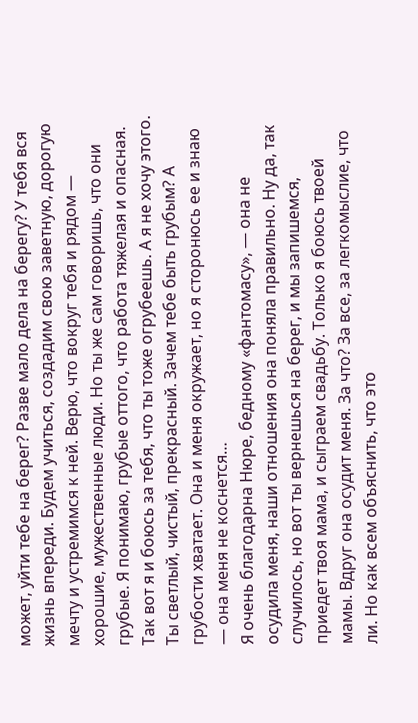может, уйти тебе на берег? Разве мало дела на берегу? У тебя вся жизнь впереди. Будем учиться, создадим свою заветную, дорогую мечту и устремимся к ней. Верю, что вокруг тебя и рядом — хорошие, мужественные люди. Но ты же сам говоришь, что они грубые. Я понимаю, грубые оттого, что работа тяжелая и опасная. Так вот я и боюсь за тебя, что ты тоже огрубеешь. А я не хочу этого. Ты светлый, чистый, прекрасный. Зачем тебе быть грубым? А грубости хватает. Она и меня окружает, но я сторонюсь ее и знаю — она меня не коснется…
Я очень благодарна Нюре, бедному «фантомасу», — она не осудила меня, наши отношения она поняла правильно. Ну да, так случилось, но вот ты вернешься на берег, и мы запишемся, приедет твоя мама, и сыграем свадьбу. Только я боюсь твоей мамы. Вдруг она осудит меня. За что? За все, за легкомыслие, что ли. Но как всем объяснить, что это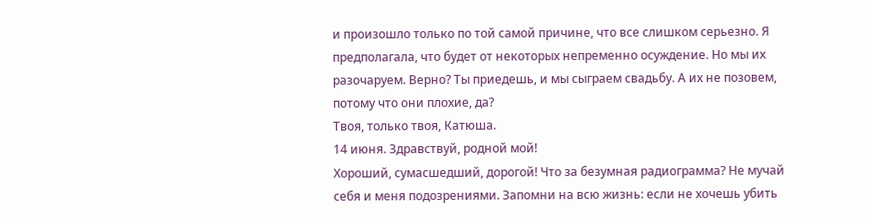и произошло только по той самой причине, что все слишком серьезно. Я предполагала, что будет от некоторых непременно осуждение. Но мы их разочаруем. Верно? Ты приедешь, и мы сыграем свадьбу. А их не позовем, потому что они плохие, да?
Твоя, только твоя, Катюша.
14 июня. Здравствуй, родной мой!
Хороший, сумасшедший, дорогой! Что за безумная радиограмма? Не мучай себя и меня подозрениями. Запомни на всю жизнь: если не хочешь убить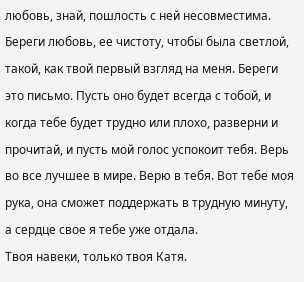любовь, знай, пошлость с ней несовместима. Береги любовь, ее чистоту, чтобы была светлой, такой, как твой первый взгляд на меня. Береги это письмо. Пусть оно будет всегда с тобой, и когда тебе будет трудно или плохо, разверни и прочитай, и пусть мой голос успокоит тебя. Верь во все лучшее в мире. Верю в тебя. Вот тебе моя рука, она сможет поддержать в трудную минуту, а сердце свое я тебе уже отдала.
Твоя навеки, только твоя Катя.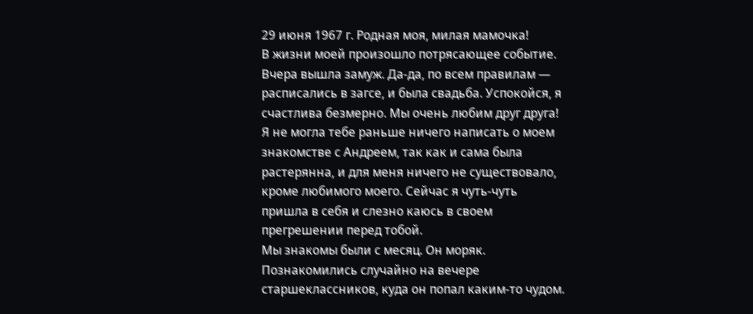29 июня 1967 г. Родная моя, милая мамочка!
В жизни моей произошло потрясающее событие. Вчера вышла замуж. Да-да, по всем правилам — расписались в загсе, и была свадьба. Успокойся, я счастлива безмерно. Мы очень любим друг друга!
Я не могла тебе раньше ничего написать о моем знакомстве с Андреем, так как и сама была растерянна, и для меня ничего не существовало, кроме любимого моего. Сейчас я чуть-чуть пришла в себя и слезно каюсь в своем прегрешении перед тобой.
Мы знакомы были с месяц. Он моряк. Познакомились случайно на вечере старшеклассников, куда он попал каким-то чудом.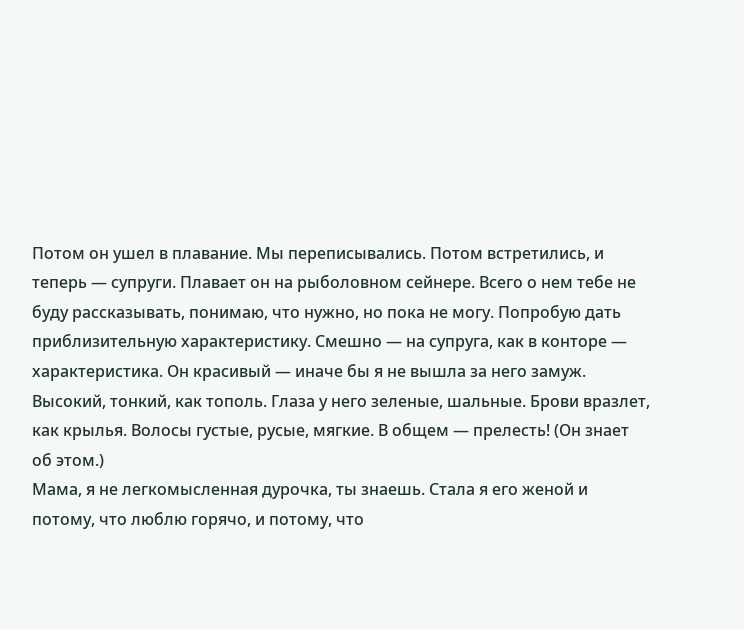Потом он ушел в плавание. Мы переписывались. Потом встретились, и теперь — супруги. Плавает он на рыболовном сейнере. Всего о нем тебе не буду рассказывать, понимаю, что нужно, но пока не могу. Попробую дать приблизительную характеристику. Смешно — на супруга, как в конторе — характеристика. Он красивый — иначе бы я не вышла за него замуж. Высокий, тонкий, как тополь. Глаза у него зеленые, шальные. Брови вразлет, как крылья. Волосы густые, русые, мягкие. В общем — прелесть! (Он знает об этом.)
Мама, я не легкомысленная дурочка, ты знаешь. Стала я его женой и потому, что люблю горячо, и потому, что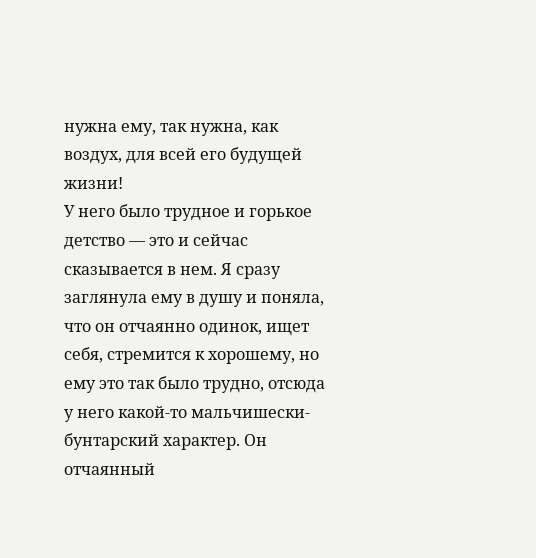нужна ему, так нужна, как воздух, для всей его будущей жизни!
У него было трудное и горькое детство — это и сейчас сказывается в нем. Я сразу заглянула ему в душу и поняла, что он отчаянно одинок, ищет себя, стремится к хорошему, но ему это так было трудно, отсюда у него какой-то мальчишески-бунтарский характер. Он отчаянный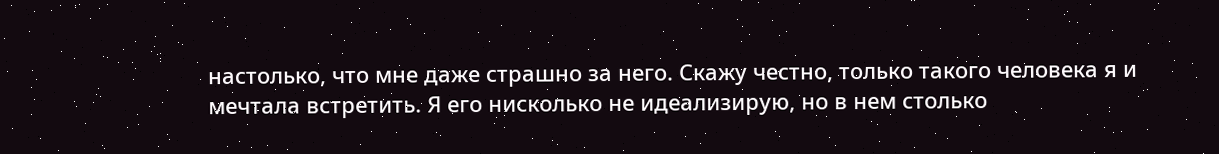настолько, что мне даже страшно за него. Скажу честно, только такого человека я и мечтала встретить. Я его нисколько не идеализирую, но в нем столько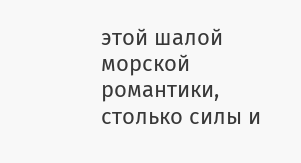этой шалой морской романтики, столько силы и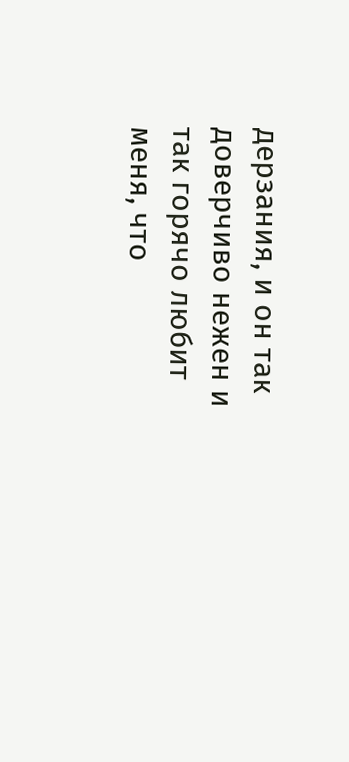дерзания, и он так доверчиво нежен и так горячо любит меня, что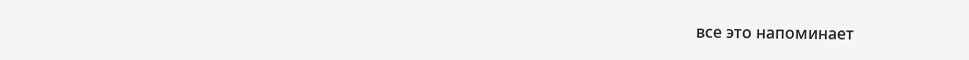все это напоминает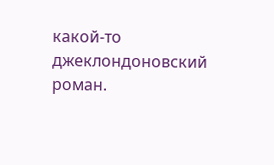какой-то джеклондоновский роман.